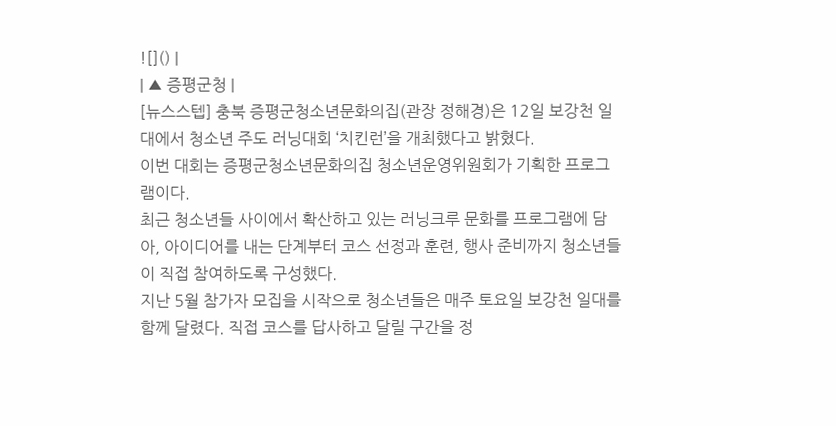![]() |
| ▲ 증평군청 |
[뉴스스텝] 충북 증평군청소년문화의집(관장 정해경)은 12일 보강천 일대에서 청소년 주도 러닝대회 ‘치킨런’을 개최했다고 밝혔다.
이번 대회는 증평군청소년문화의집 청소년운영위원회가 기획한 프로그램이다.
최근 청소년들 사이에서 확산하고 있는 러닝크루 문화를 프로그램에 담아, 아이디어를 내는 단계부터 코스 선정과 훈련, 행사 준비까지 청소년들이 직접 참여하도록 구성했다.
지난 5월 참가자 모집을 시작으로 청소년들은 매주 토요일 보강천 일대를 함께 달렸다. 직접 코스를 답사하고 달릴 구간을 정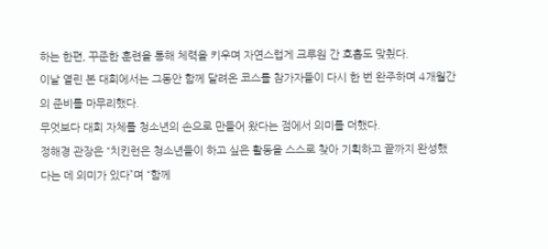하는 한편, 꾸준한 훈련을 통해 체력을 키우며 자연스럽게 크루원 간 호흡도 맞췄다.
이날 열린 본 대회에서는 그동안 함께 달려온 코스를 참가자들이 다시 한 번 완주하며 4개월간의 준비를 마무리했다.
무엇보다 대회 자체를 청소년의 손으로 만들어 왔다는 점에서 의미를 더했다.
정해경 관장은 “치킨런은 청소년들이 하고 싶은 활동을 스스로 찾아 기획하고 끝까지 완성했다는 데 의미가 있다”며 “함께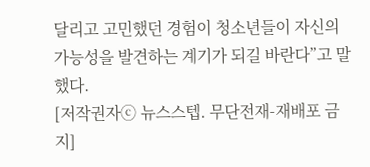달리고 고민했던 경험이 청소년들이 자신의 가능성을 발견하는 계기가 되길 바란다”고 말했다.
[저작권자ⓒ 뉴스스텝. 무단전재-재배포 금지]